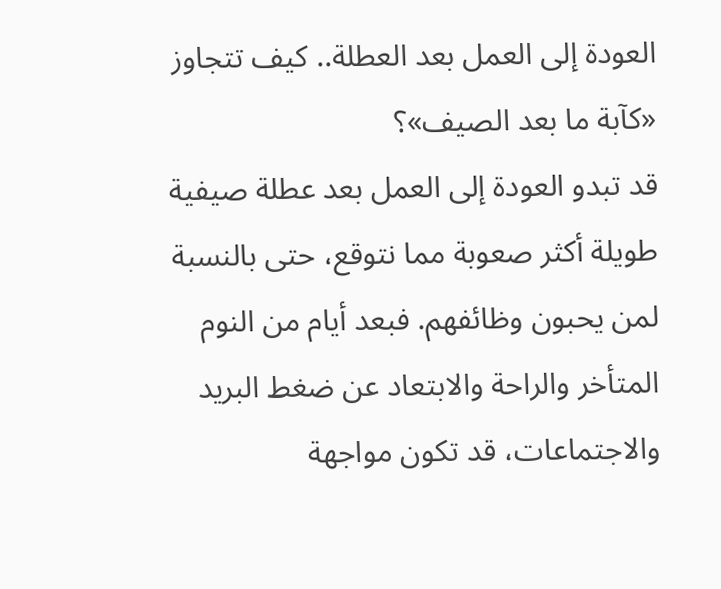العودة إلى العمل بعد العطلة.. كيف تتجاوز «كآبة ما بعد الصيف»؟
قد تبدو العودة إلى العمل بعد عطلة صيفية طويلة أكثر صعوبة مما نتوقع، حتى بالنسبة لمن يحبون وظائفهم. فبعد أيام من النوم المتأخر والراحة والابتعاد عن ضغط البريد والاجتماعات، قد تكون مواجهة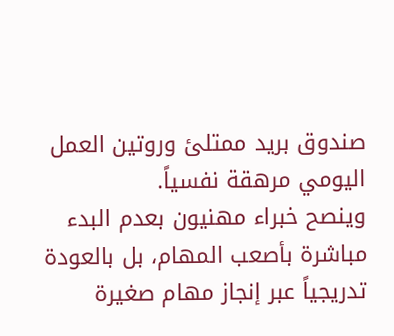صندوق بريد ممتلئ وروتين العمل اليومي مرهقة نفسياً.
وينصح خبراء مهنيون بعدم البدء مباشرة بأصعب المهام، بل بالعودة تدريجياً عبر إنجاز مهام صغيرة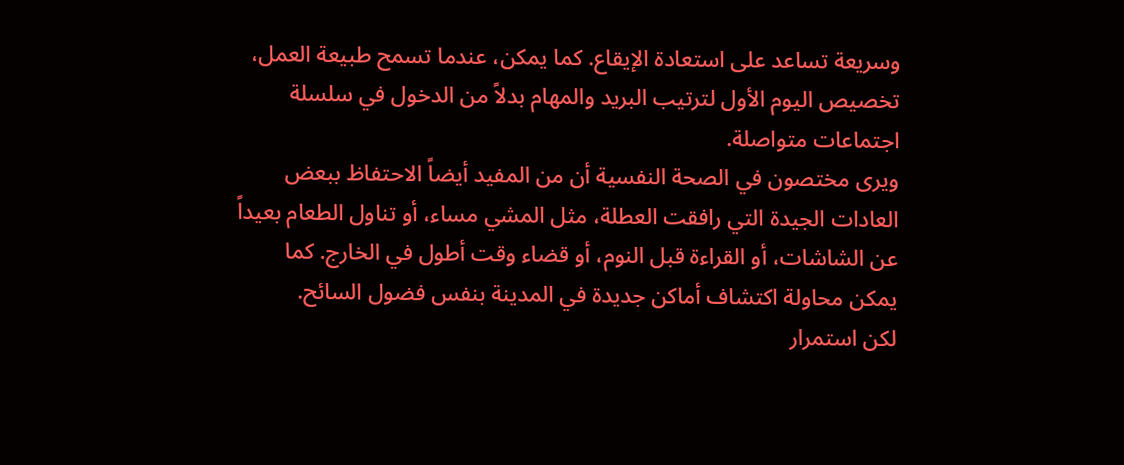وسريعة تساعد على استعادة الإيقاع. كما يمكن، عندما تسمح طبيعة العمل، تخصيص اليوم الأول لترتيب البريد والمهام بدلاً من الدخول في سلسلة اجتماعات متواصلة.
ويرى مختصون في الصحة النفسية أن من المفيد أيضاً الاحتفاظ ببعض العادات الجيدة التي رافقت العطلة، مثل المشي مساء، أو تناول الطعام بعيداً عن الشاشات، أو القراءة قبل النوم، أو قضاء وقت أطول في الخارج. كما يمكن محاولة اكتشاف أماكن جديدة في المدينة بنفس فضول السائح.
لكن استمرار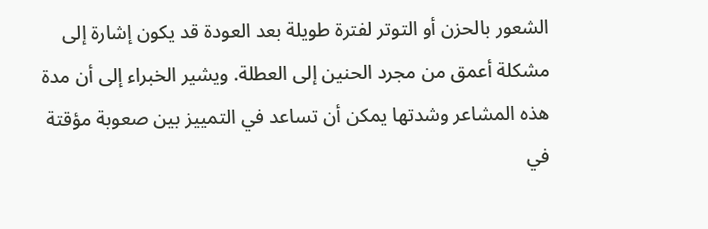الشعور بالحزن أو التوتر لفترة طويلة بعد العودة قد يكون إشارة إلى مشكلة أعمق من مجرد الحنين إلى العطلة. ويشير الخبراء إلى أن مدة هذه المشاعر وشدتها يمكن أن تساعد في التمييز بين صعوبة مؤقتة في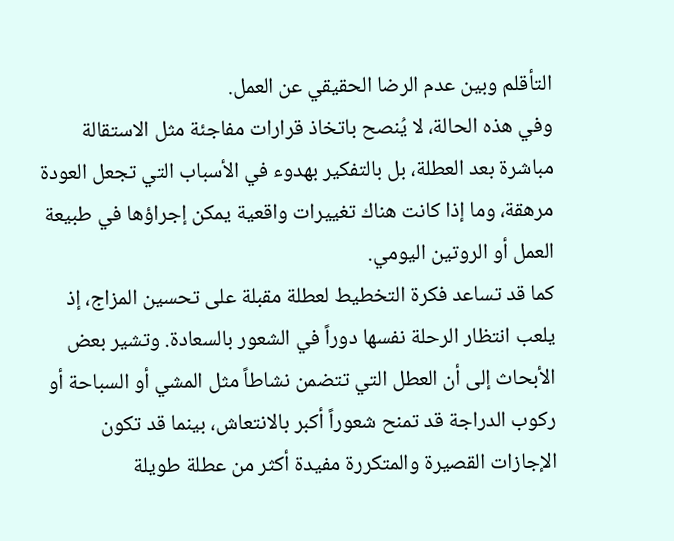التأقلم وبين عدم الرضا الحقيقي عن العمل.
وفي هذه الحالة، لا يُنصح باتخاذ قرارات مفاجئة مثل الاستقالة مباشرة بعد العطلة، بل بالتفكير بهدوء في الأسباب التي تجعل العودة مرهقة، وما إذا كانت هناك تغييرات واقعية يمكن إجراؤها في طبيعة العمل أو الروتين اليومي.
كما قد تساعد فكرة التخطيط لعطلة مقبلة على تحسين المزاج، إذ يلعب انتظار الرحلة نفسها دوراً في الشعور بالسعادة. وتشير بعض الأبحاث إلى أن العطل التي تتضمن نشاطاً مثل المشي أو السباحة أو ركوب الدراجة قد تمنح شعوراً أكبر بالانتعاش، بينما قد تكون الإجازات القصيرة والمتكررة مفيدة أكثر من عطلة طويلة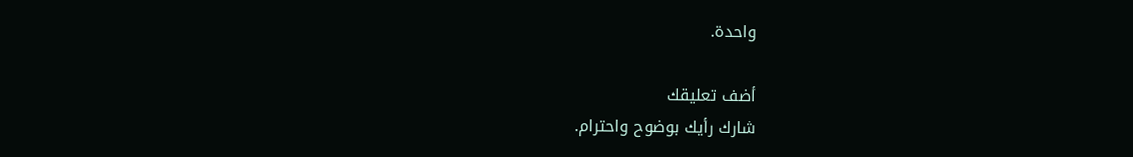واحدة.

أضف تعليقك
شارك رأيك بوضوح واحترام.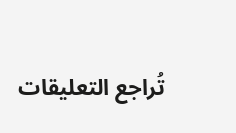تُراجع التعليقات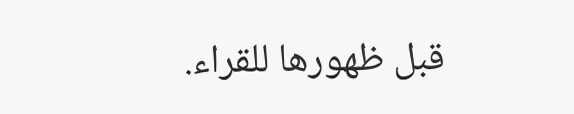قبل ظهورها للقراء.